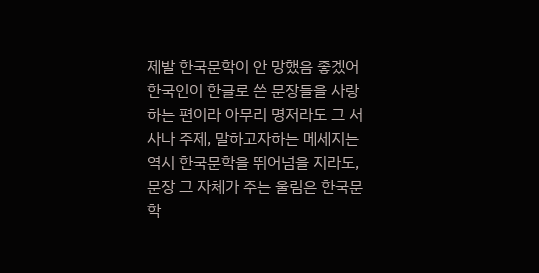제발 한국문학이 안 망했음 좋겠어
한국인이 한글로 쓴 문장들을 사랑하는 편이라 아무리 명저라도 그 서사나 주제, 말하고자하는 메세지는 역시 한국문학을 뛰어넘을 지라도, 문장 그 자체가 주는 울림은 한국문학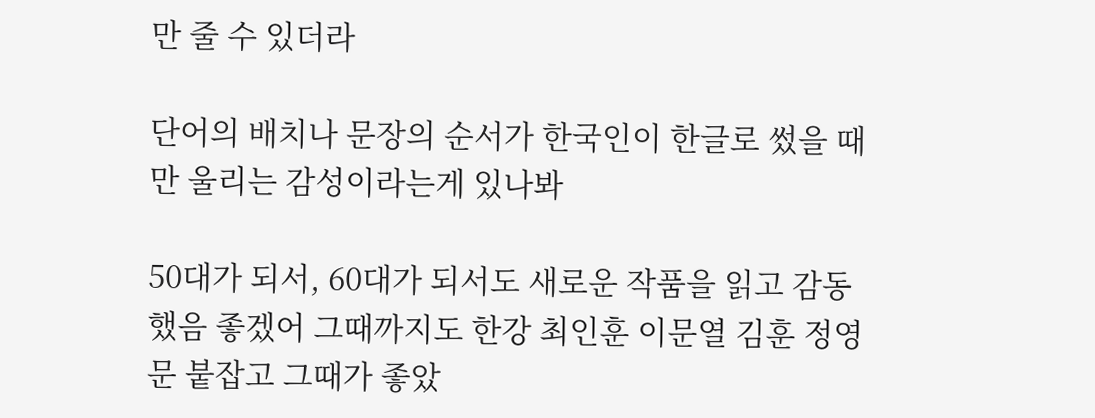만 줄 수 있더라

단어의 배치나 문장의 순서가 한국인이 한글로 썼을 때만 울리는 감성이라는게 있나봐

50대가 되서, 60대가 되서도 새로운 작품을 읽고 감동했음 좋겠어 그때까지도 한강 최인훈 이문열 김훈 정영문 붙잡고 그때가 좋았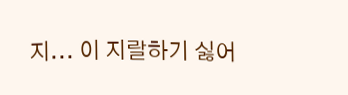지... 이 지랄하기 싫어